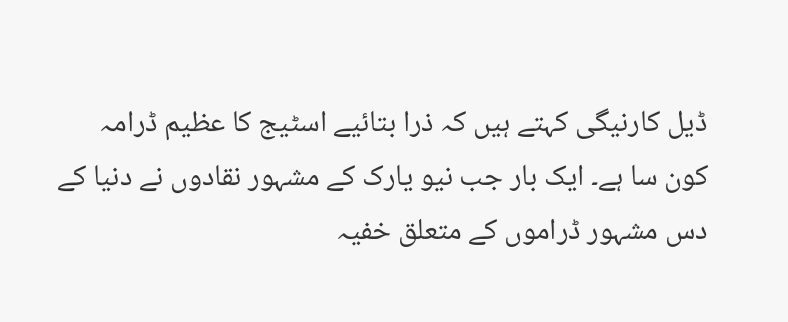ڈیل کارنیگی کہتے ہیں کہ ذرا بتائیے اسٹیج کا عظیم ڈرامہ کون سا ہے۔ ایک بار جب نیو یارک کے مشہور نقادوں نے دنیا کے دس مشہور ڈراموں کے متعلق خفیہ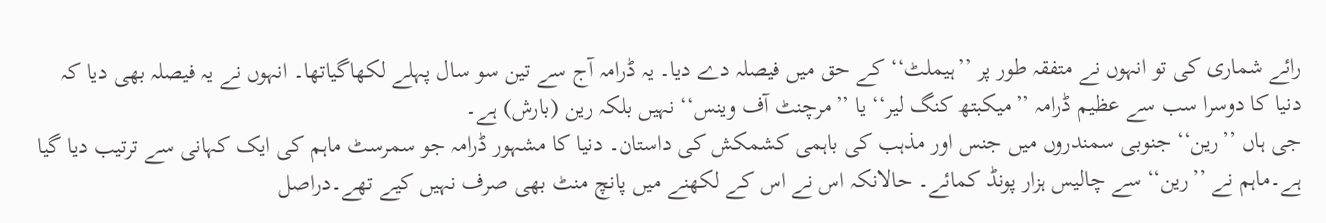رائے شماری کی تو انہوں نے متفقہ طور پر ’’ہیملٹ‘‘ کے حق میں فیصلہ دے دیا۔ یہ ڈرامہ آج سے تین سو سال پہلے لکھاگیاتھا۔ انہوں نے یہ فیصلہ بھی دیا کہ دنیا کا دوسرا سب سے عظیم ڈرامہ ’’میکبتھ کنگ لیر‘‘ یا ’’مرچنٹ آف وینس‘‘ نہیں بلکہ رین (بارش) ہے۔
جی ہاں ’’رین‘‘ جنوبی سمندروں میں جنس اور مذہب کی باہمی کشمکش کی داستان۔ دنیا کا مشہور ڈرامہ جو سمرسٹ ماہم کی ایک کہانی سے ترتیب دیا گیا ہے۔ماہم نے ’’رین‘‘ سے چالیس ہزار پونڈ کمائے۔ حالانکہ اس نے اس کے لکھنے میں پانچ منٹ بھی صرف نہیں کیے تھے۔دراصل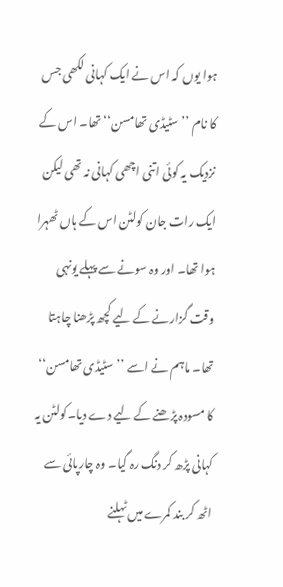ہوا یوں کہ اس نے ایک کہانی لکھی جس کا نام ’’سٹیڈی تھامسن‘‘ تھا۔ اس کے نزدیک یہ کوئی اتنی اچھی کہانی نہ تھی لیکن ایک رات جان کولٹن اس کے ہاں ٹھہرا ہوا تھا۔ اور وہ سونے سے پہلے یونہی وقت گزارنے کے لیے کچھ پڑھنا چاہتا تھا۔ ماہم نے اسے ’’سٹیڈی تھامسن‘‘ کا مسودہ پڑھنے کے لیے دے دیا۔کولٹن یہ کہانی پڑھ کر دنگ رہ گیا۔ وہ چارپائی سے اٹھ کر بند کمرے میں ٹہلنے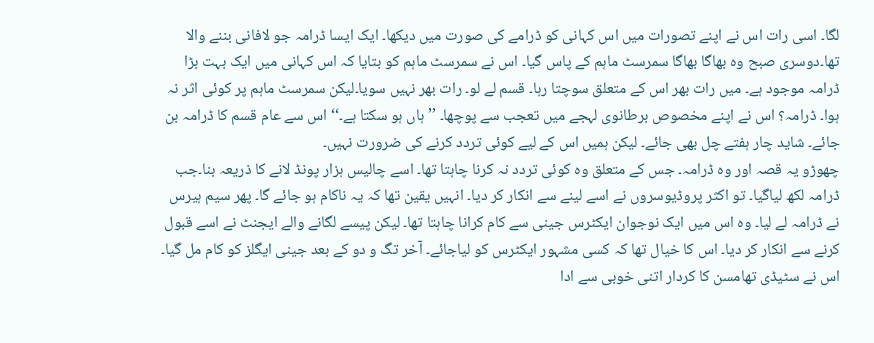لگا۔ اسی رات اس نے اپنے تصورات میں اس کہانی کو ڈرامے کی صورت میں دیکھا۔ ایک ایسا ڈرامہ جو لافانی بننے والا تھا۔دوسری صبح وہ بھاگا بھاگا سمرسٹ ماہم کے پاس گیا۔ اس نے سمرسٹ ماہم کو بتایا کہ اس کہانی میں ایک بہت بڑا ڈرامہ موجود ہے۔ میں رات بھر اس کے متعلق سوچتا رہا۔ قسم لے لو۔ رات بھر نہیں سویا۔لیکن سمرسٹ ماہم پر کوئی اثر نہ ہوا۔ ڈرامہ؟ اس نے اپنے مخصوص برطانوی لہجے میں تعجب سے پوچھا۔ ’’ہاں ہو سکتا ہے۔‘‘ اس سے عام قسم کا ڈرامہ بن جائے۔ شاید چار ہفتے چل بھی جائے۔ لیکن ہمیں اس کے لیے کوئی تردد کرنے کی ضرورت نہیں۔
چھوڑو یہ قصہ اور وہ ڈرامہ۔ جس کے متعلق وہ کوئی تردد نہ کرنا چاہتا تھا۔ اسے چالیس ہزار پونڈ لانے کا ذریعہ بنا۔جب ڈرامہ لکھ لیاگیا۔ تو اکثر پروڈیوسروں نے اسے لینے سے انکار کر دیا۔ انہیں یقین تھا کہ یہ ناکام ہو جائے گا۔ پھر سیم ہیرس نے ڈرامہ لے لیا۔ وہ اس میں ایک نوجوان ایکٹرس جینی سے کام کرانا چاہتا تھا۔ لیکن پیسے لگانے والے ایجنٹ نے اسے قبول کرنے سے انکار کر دیا۔ اس کا خیال تھا کہ کسی مشہور ایکٹرس کو لیاجائے۔ آخر تگ و دو کے بعد جینی ایگلز کو کام مل گیا۔
اس نے سٹیڈی تھامسن کا کردار اتنی خوبی سے ادا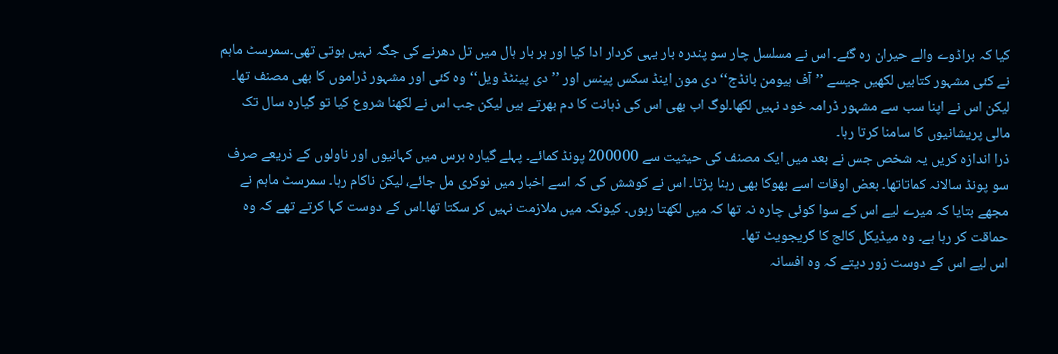کیا کہ براڈوے والے حیران رہ گئے۔ اس نے مسلسل چار سو پندرہ بار یہی کردار ادا کیا اور ہر بار ہال میں تل دھرنے کی جگہ نہیں ہوتی تھی۔سمرسٹ ماہم نے کئی مشہور کتابیں لکھیں جیسے ’’آف ہیومن بانڈج‘‘ دی مون اینڈ سکس پینس اور ’’دی پینٹڈ ویل‘‘ وہ کئی اور مشہور ڈراموں کا بھی مصنف تھا۔ لیکن اس نے اپنا سب سے مشہور ڈرامہ خود نہیں لکھا۔لوگ اب بھی اس کی ذہانت کا دم بھرتے ہیں لیکن جب اس نے لکھنا شروع کیا تو گیارہ سال تک مالی پریشانیوں کا سامنا کرتا رہا۔
ذرا اندازہ کریں یہ شخص جس نے بعد میں ایک مصنف کی حیثیت سے 200000 پونڈ کمائے۔ پہلے گیارہ برس میں کہانیوں اور ناولوں کے ذریعے صرف سو پونڈ سالانہ کماتاتھا۔ بعض اوقات اسے بھوکا بھی رہنا پڑتا۔ اس نے کوشش کی کہ اسے اخبار میں نوکری مل جائے، لیکن ناکام رہا۔ سمرسٹ ماہم نے مجھے بتایا کہ میرے لیے اس کے سوا کوئی چارہ نہ تھا کہ میں لکھتا رہوں۔ کیونکہ میں ملازمت نہیں کر سکتا تھا۔اس کے دوست کہا کرتے تھے کہ وہ حماقت کر رہا ہے۔ وہ میڈیکل کالج کا گریجویٹ تھا۔
اس لیے اس کے دوست زور دیتے کہ وہ افسانہ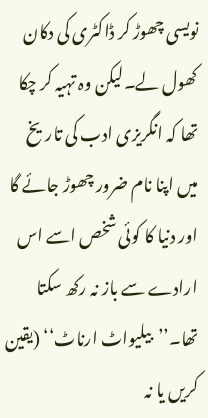نویسی چھوڑ کر ڈاکٹری کی دکان کھول لے۔لیکن وہ تہیہ کر چکا تھا کہ انگریزی ادب کی تاریخ میں اپنا نام ضرور چھوڑ جائے گا اور دنیا کا کوئی شخص اسے اس ارادے سے باز نہ رکھ سکتا تھا۔’’بیلیواٹ ارناٹ‘‘ (یقین کریں یا نہ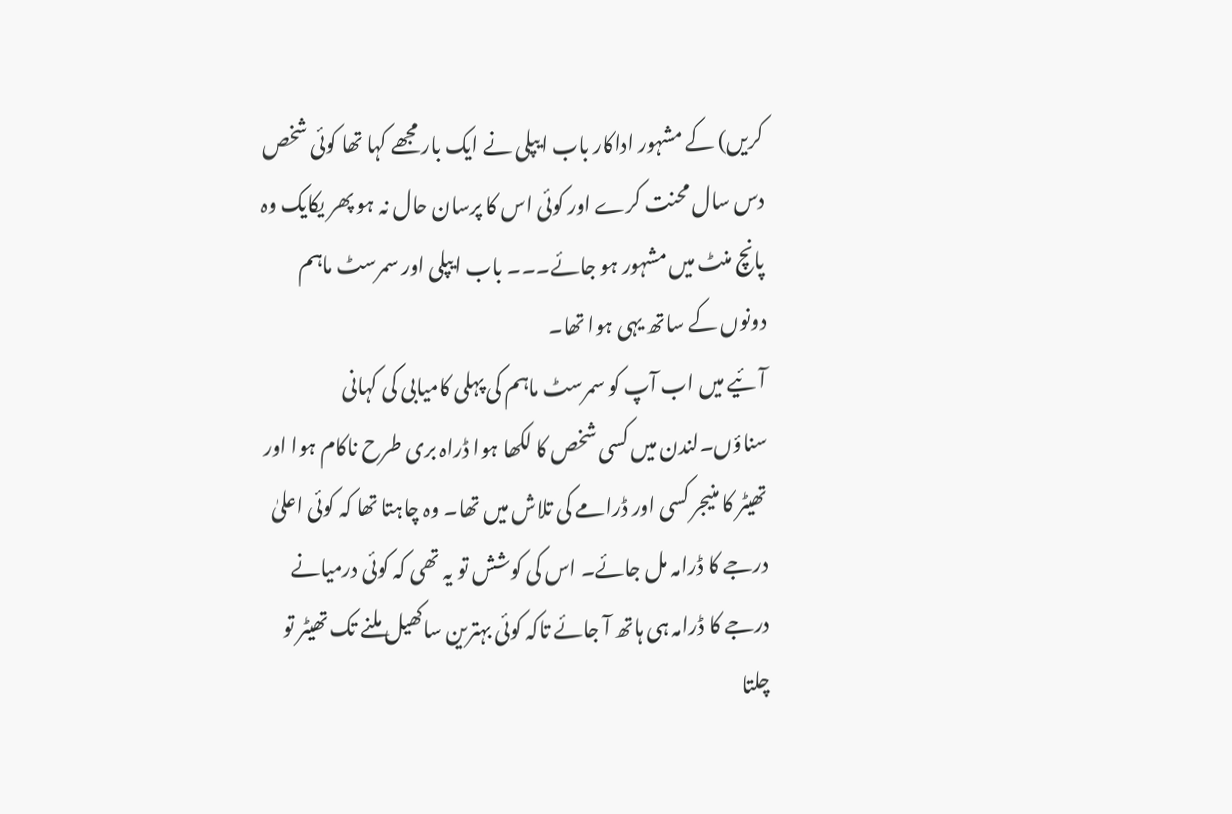کریں) کے مشہور اداکار باب ایپلی نے ایک بار مجھے کہا تھا کوئی شخص دس سال محنت کرے اور کوئی اس کا پرسان حال نہ ہو پھر یکایک وہ پانچ منٹ میں مشہور ہو جائے۔۔۔ باب ایپلی اور سمرسٹ ماہم دونوں کے ساتھ یہی ہوا تھا۔
آئیے میں اب آپ کو سمرسٹ ماہم کی پہلی کامیابی کی کہانی سناؤں۔لندن میں کسی شخص کا لکھا ہوا ڈراہ بری طرح ناکام ہوا اور تھیٹر کا منیجر کسی اور ڈرامے کی تلاش میں تھا۔ وہ چاہتا تھا کہ کوئی اعلیٰ درجے کا ڈرامہ مل جائے۔ اس کی کوشش تو یہ تھی کہ کوئی درمیانے درجے کا ڈرامہ ہی ہاتھ آ جائے تاکہ کوئی بہترین ساکھیل ملنے تک تھیٹر تو چلتا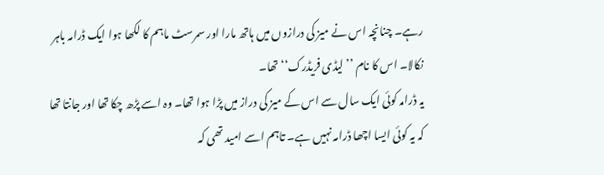رہے۔ چنانچہ اس نے میز کی درازوں میں ہاتھ مارا اور سمرسٹ ماہم کا لکھا ہوا ایک ڈرامہ باہر نکالا۔ اس کا نام ’’لیڈی فریڈرک‘‘ تھا۔
یہ ڈرامہ کوئی ایک سال سے اس کے میز کی دراز میں پڑا ہوا تھا۔ وہ اسے پڑھ چکا تھا اور جانتا تھا کہ یہ کوئی ایسا اچھا ڈرامہ نہیں ہے۔ تاہم اسے امید تھی کہ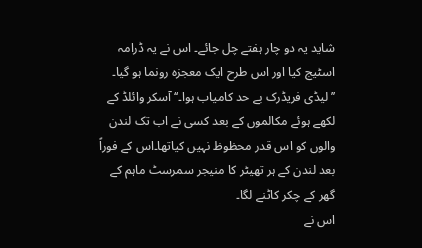شاید یہ دو چار ہفتے چل جائے۔ اس نے یہ ڈرامہ اسٹیج کیا اور اس طرح ایک معجزہ رونما ہو گیا۔ ’’لیڈی فریڈرک بے حد کامیاب ہوا۔‘‘ آسکر وائلڈ کے لکھے ہوئے مکالموں کے بعد کسی نے اب تک لندن والوں کو اس قدر محظوظ نہیں کیاتھا۔اس کے فوراً بعد لندن کے ہر تھیٹر کا منیجر سمرسٹ ماہم کے گھر کے چکر کاٹنے لگا۔
اس نے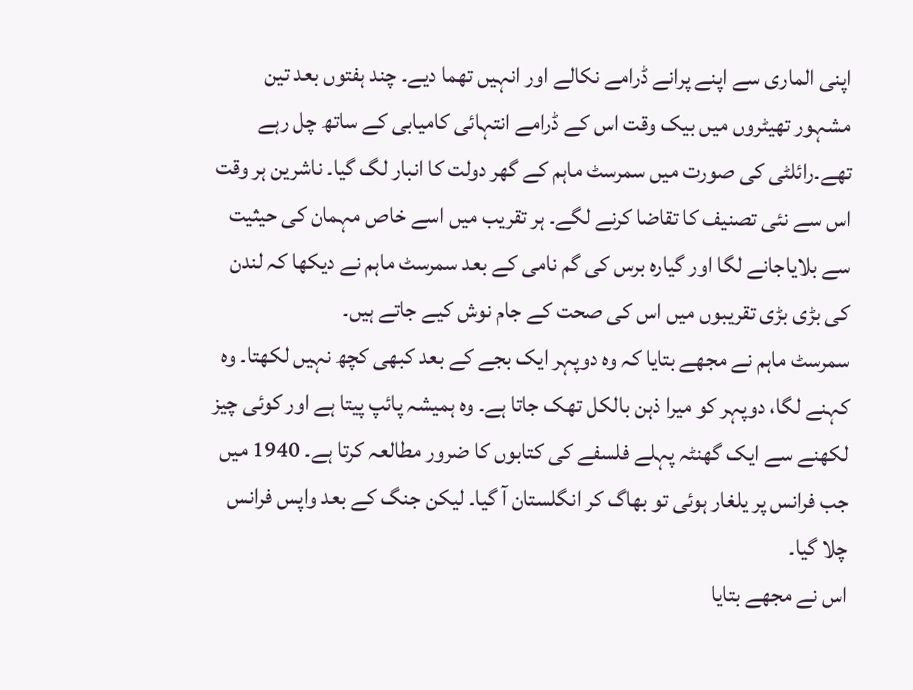اپنی الماری سے اپنے پرانے ڈرامے نکالے اور انہیں تھما دیے۔ چند ہفتوں بعد تین مشہور تھیٹروں میں بیک وقت اس کے ڈرامے انتہائی کامیابی کے ساتھ چل رہے تھے۔رائلٹی کی صورت میں سمرسٹ ماہم کے گھر دولت کا انبار لگ گیا۔ ناشرین ہر وقت اس سے نئی تصنیف کا تقاضا کرنے لگے۔ ہر تقریب میں اسے خاص مہمان کی حیثیت سے بلایاجانے لگا اور گیارہ برس کی گم نامی کے بعد سمرسٹ ماہم نے دیکھا کہ لندن کی بڑی بڑی تقریبوں میں اس کی صحت کے جام نوش کیے جاتے ہیں۔
سمرسٹ ماہم نے مجھے بتایا کہ وہ دوپہر ایک بجے کے بعد کبھی کچھ نہیں لکھتا۔ وہ کہنے لگا، دوپہر کو میرا ذہن بالکل تھک جاتا ہے۔ وہ ہمیشہ پائپ پیتا ہے اور کوئی چیز لکھنے سے ایک گھنٹہ پہلے فلسفے کی کتابوں کا ضرور مطالعہ کرتا ہے۔ 1940 میں جب فرانس پر یلغار ہوئی تو بھاگ کر انگلستان آ گیا۔ لیکن جنگ کے بعد واپس فرانس چلا گیا۔
اس نے مجھے بتایا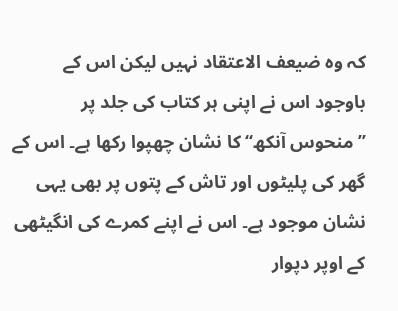کہ وہ ضیعف الاعتقاد نہیں لیکن اس کے باوجود اس نے اپنی ہر کتاب کی جلد پر ’’منحوس آنکھ‘‘ کا نشان چھپوا رکھا ہے۔ اس کے گھر کی پلیٹوں اور تاش کے پتوں پر بھی یہی نشان موجود ہے۔ اس نے اپنے کمرے کی انگیٹھی کے اوپر دپوار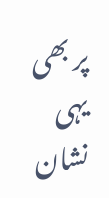پر بھی یہی نشان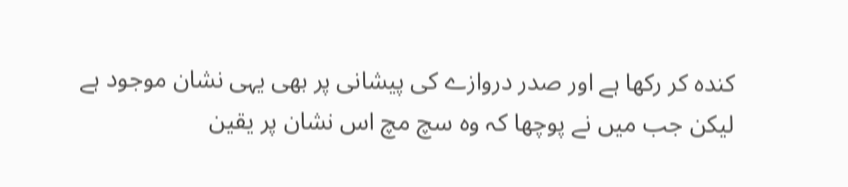کندہ کر رکھا ہے اور صدر دروازے کی پیشانی پر بھی یہی نشان موجود ہے لیکن جب میں نے پوچھا کہ وہ سچ مچ اس نشان پر یقین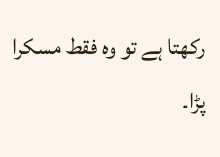رکھتا ہے تو وہ فقط مسکرا پڑا۔